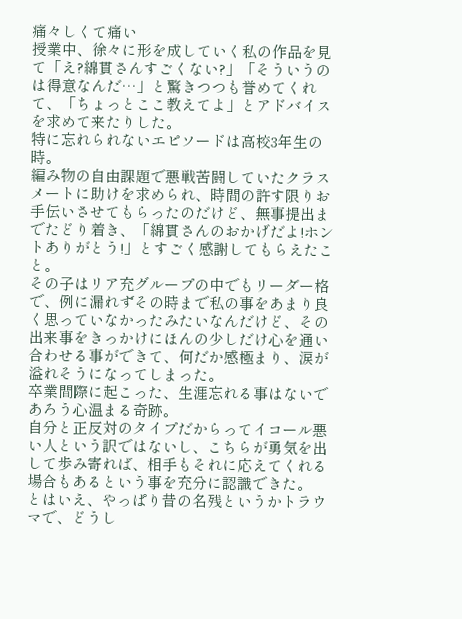痛々しくて痛い
授業中、徐々に形を成していく私の作品を見て「え?綿貫さんすごくない?」「そういうのは得意なんだ…」と驚きつつも誉めてくれて、「ちょっとここ教えてよ」とアドバイスを求めて来たりした。
特に忘れられないエピソードは高校3年生の時。
編み物の自由課題で悪戦苦闘していたクラスメートに助けを求められ、時間の許す限りお手伝いさせてもらったのだけど、無事提出までたどり着き、「綿貫さんのおかげだよ!ホントありがとう!」とすごく感謝してもらえたこと。
その子はリア充グループの中でもリーダー格で、例に漏れずその時まで私の事をあまり良く思っていなかったみたいなんだけど、その出来事をきっかけにほんの少しだけ心を通い合わせる事ができて、何だか感極まり、涙が溢れそうになってしまった。
卒業間際に起こった、生涯忘れる事はないであろう心温まる奇跡。
自分と正反対のタイプだからってイコール悪い人という訳ではないし、こちらが勇気を出して歩み寄れば、相手もそれに応えてくれる場合もあるという事を充分に認識できた。
とはいえ、やっぱり昔の名残というかトラウマで、どうし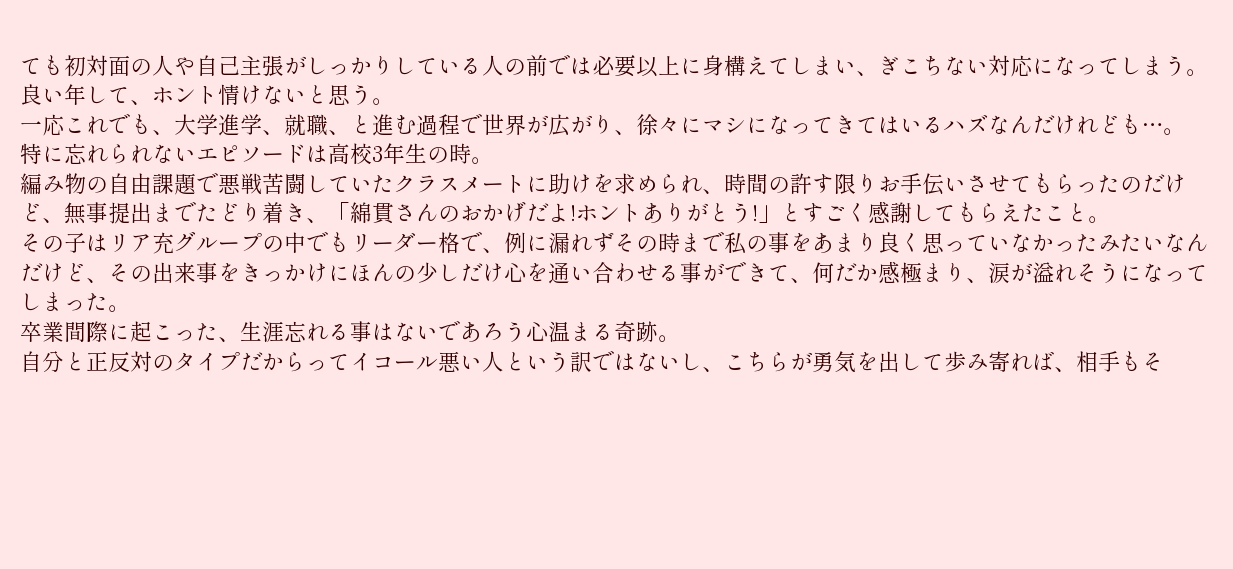ても初対面の人や自己主張がしっかりしている人の前では必要以上に身構えてしまい、ぎこちない対応になってしまう。
良い年して、ホント情けないと思う。
一応これでも、大学進学、就職、と進む過程で世界が広がり、徐々にマシになってきてはいるハズなんだけれども…。
特に忘れられないエピソードは高校3年生の時。
編み物の自由課題で悪戦苦闘していたクラスメートに助けを求められ、時間の許す限りお手伝いさせてもらったのだけど、無事提出までたどり着き、「綿貫さんのおかげだよ!ホントありがとう!」とすごく感謝してもらえたこと。
その子はリア充グループの中でもリーダー格で、例に漏れずその時まで私の事をあまり良く思っていなかったみたいなんだけど、その出来事をきっかけにほんの少しだけ心を通い合わせる事ができて、何だか感極まり、涙が溢れそうになってしまった。
卒業間際に起こった、生涯忘れる事はないであろう心温まる奇跡。
自分と正反対のタイプだからってイコール悪い人という訳ではないし、こちらが勇気を出して歩み寄れば、相手もそ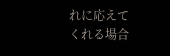れに応えてくれる場合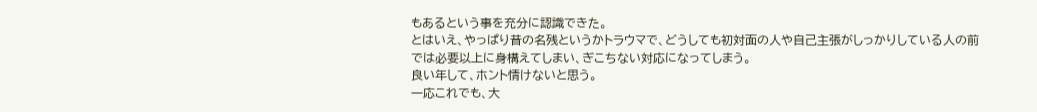もあるという事を充分に認識できた。
とはいえ、やっぱり昔の名残というかトラウマで、どうしても初対面の人や自己主張がしっかりしている人の前では必要以上に身構えてしまい、ぎこちない対応になってしまう。
良い年して、ホント情けないと思う。
一応これでも、大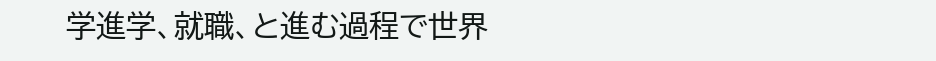学進学、就職、と進む過程で世界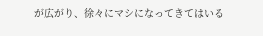が広がり、徐々にマシになってきてはいる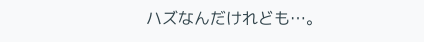ハズなんだけれども…。